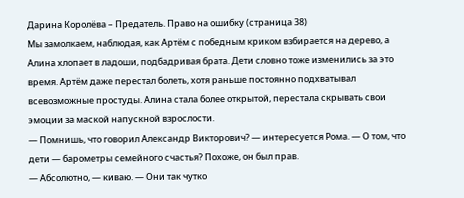Дарина Королёва – Предатель. Право на ошибку (страница 38)
Мы замолкаем, наблюдая, как Артём с победным криком взбирается на дерево, а Алина хлопает в ладоши, подбадривая брата. Дети словно тоже изменились за это время. Артём даже перестал болеть, хотя раньше постоянно подхватывал всевозможные простуды. Алина стала более открытой, перестала скрывать свои эмоции за маской напускной взрослости.
— Помнишь, что говорил Александр Викторович? — интересуется Рома. — О том, что дети — барометры семейного счастья? Похоже, он был прав.
— Абсолютно, — киваю. — Они так чутко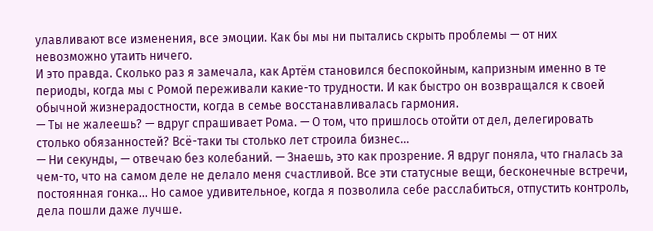улавливают все изменения, все эмоции. Как бы мы ни пытались скрыть проблемы — от них невозможно утаить ничего.
И это правда. Сколько раз я замечала, как Артём становился беспокойным, капризным именно в те периоды, когда мы с Ромой переживали какие-то трудности. И как быстро он возвращался к своей обычной жизнерадостности, когда в семье восстанавливалась гармония.
— Ты не жалеешь? — вдруг спрашивает Рома. — О том, что пришлось отойти от дел, делегировать столько обязанностей? Всё-таки ты столько лет строила бизнес...
— Ни секунды, — отвечаю без колебаний. — Знаешь, это как прозрение. Я вдруг поняла, что гналась за чем-то, что на самом деле не делало меня счастливой. Все эти статусные вещи, бесконечные встречи, постоянная гонка... Но самое удивительное, когда я позволила себе расслабиться, отпустить контроль, дела пошли даже лучше.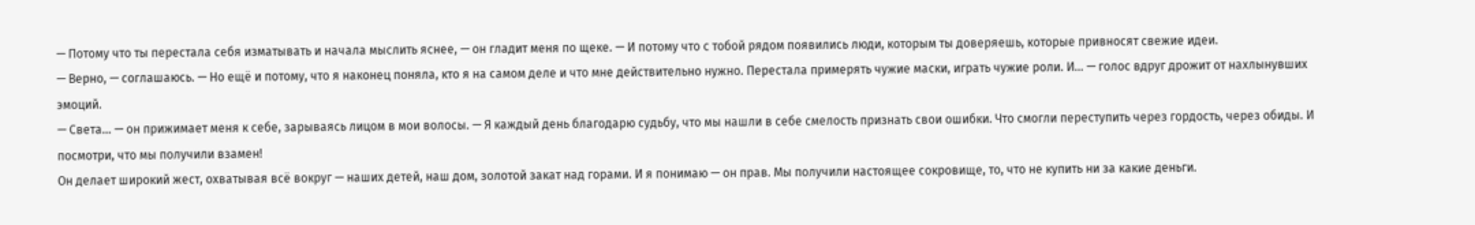— Потому что ты перестала себя изматывать и начала мыслить яснее, — он гладит меня по щеке. — И потому что с тобой рядом появились люди, которым ты доверяешь, которые привносят свежие идеи.
— Верно, — соглашаюсь. — Но ещё и потому, что я наконец поняла, кто я на самом деле и что мне действительно нужно. Перестала примерять чужие маски, играть чужие роли. И... — голос вдруг дрожит от нахлынувших эмоций.
— Света... — он прижимает меня к себе, зарываясь лицом в мои волосы. — Я каждый день благодарю судьбу, что мы нашли в себе смелость признать свои ошибки. Что смогли переступить через гордость, через обиды. И посмотри, что мы получили взамен!
Он делает широкий жест, охватывая всё вокруг — наших детей, наш дом, золотой закат над горами. И я понимаю — он прав. Мы получили настоящее сокровище, то, что не купить ни за какие деньги.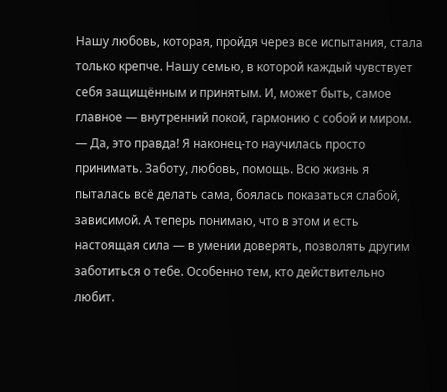Нашу любовь, которая, пройдя через все испытания, стала только крепче. Нашу семью, в которой каждый чувствует себя защищённым и принятым. И, может быть, самое главное — внутренний покой, гармонию с собой и миром.
— Да, это правда! Я наконец-то научилась просто принимать. Заботу, любовь, помощь. Всю жизнь я пыталась всё делать сама, боялась показаться слабой, зависимой. А теперь понимаю, что в этом и есть настоящая сила — в умении доверять, позволять другим заботиться о тебе. Особенно тем, кто действительно любит.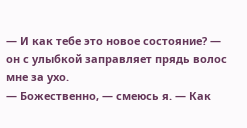— И как тебе это новое состояние? — он с улыбкой заправляет прядь волос мне за ухо.
— Божественно, — смеюсь я. — Как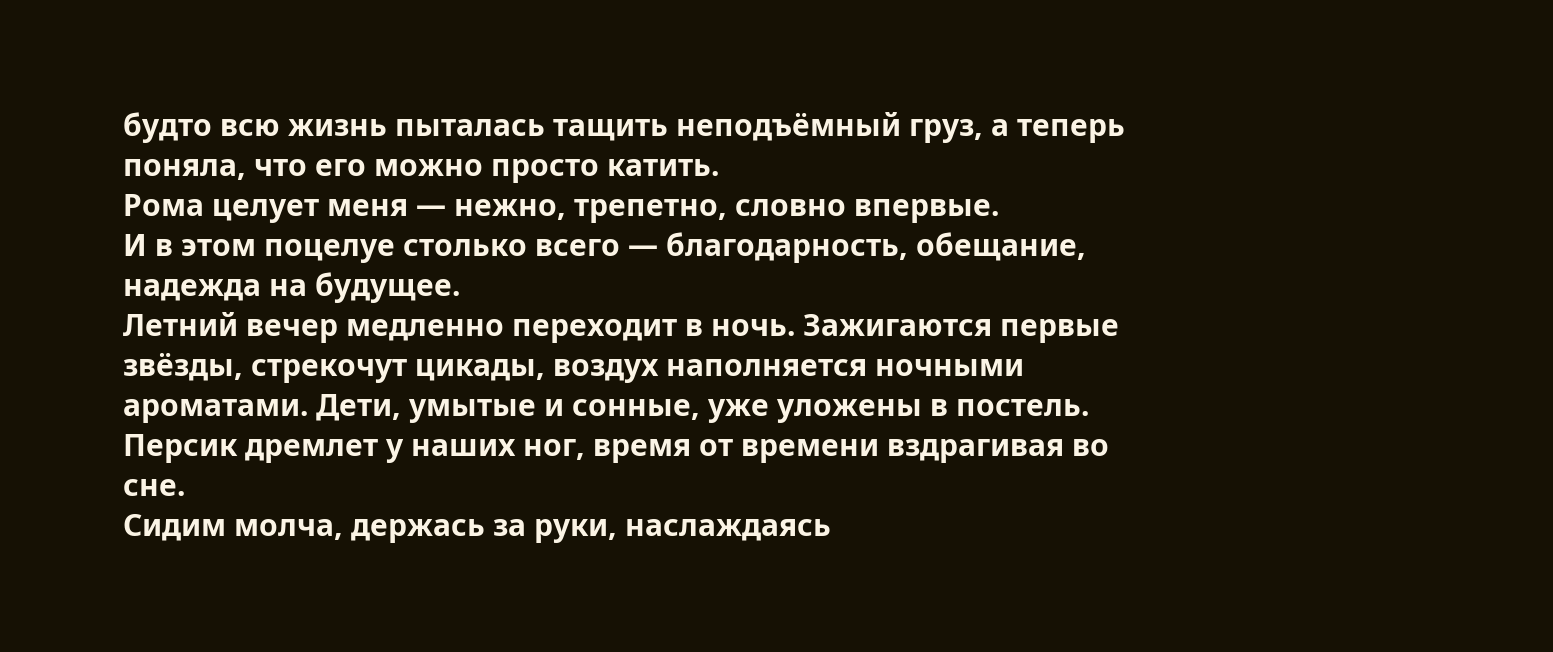будто всю жизнь пыталась тащить неподъёмный груз, а теперь поняла, что его можно просто катить.
Рома целует меня — нежно, трепетно, словно впервые.
И в этом поцелуе столько всего — благодарность, обещание, надежда на будущее.
Летний вечер медленно переходит в ночь. Зажигаются первые звёзды, стрекочут цикады, воздух наполняется ночными ароматами. Дети, умытые и сонные, уже уложены в постель. Персик дремлет у наших ног, время от времени вздрагивая во сне.
Сидим молча, держась за руки, наслаждаясь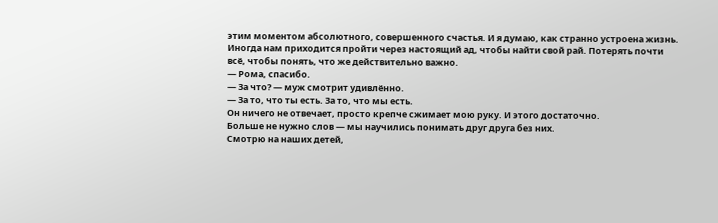этим моментом абсолютного, совершенного счастья. И я думаю, как странно устроена жизнь. Иногда нам приходится пройти через настоящий ад, чтобы найти свой рай. Потерять почти всё, чтобы понять, что же действительно важно.
— Рома, спасибо.
— За что? — муж смотрит удивлённо.
— За то, что ты есть. За то, что мы есть.
Он ничего не отвечает, просто крепче сжимает мою руку. И этого достаточно.
Больше не нужно слов — мы научились понимать друг друга без них.
Смотрю на наших детей,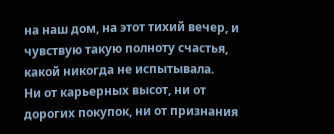на наш дом, на этот тихий вечер, и чувствую такую полноту счастья, какой никогда не испытывала.
Ни от карьерных высот, ни от дорогих покупок, ни от признания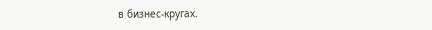в бизнес-кругах.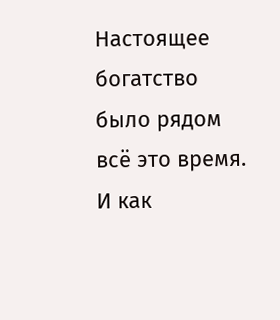Настоящее богатство было рядом всё это время.
И как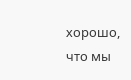хорошо, что мы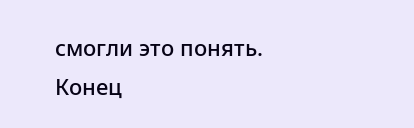смогли это понять.
Конец